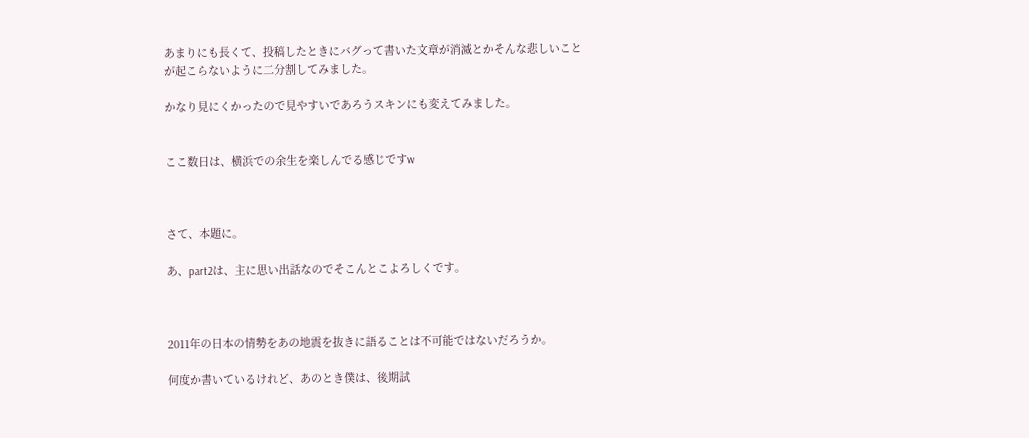あまりにも長くて、投稿したときにバグって書いた文章が消滅とかそんな悲しいことが起こらないように二分割してみました。

かなり見にくかったので見やすいであろうスキンにも変えてみました。


ここ数日は、横浜での余生を楽しんでる感じですw



さて、本題に。

あ、part2は、主に思い出話なのでそこんとこよろしくです。



2011年の日本の情勢をあの地震を抜きに語ることは不可能ではないだろうか。

何度か書いているけれど、あのとき僕は、後期試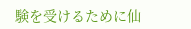験を受けるために仙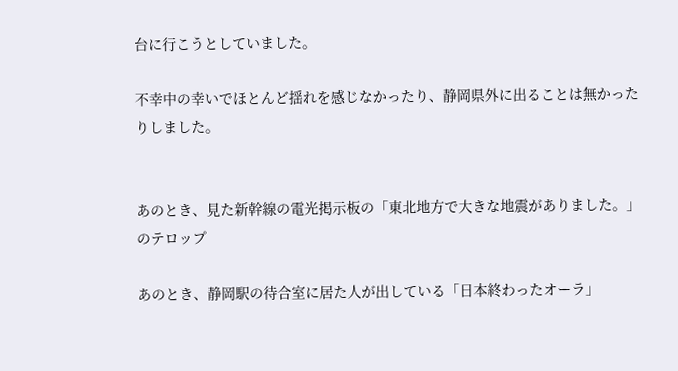台に行こうとしていました。

不幸中の幸いでほとんど揺れを感じなかったり、静岡県外に出ることは無かったりしました。


あのとき、見た新幹線の電光掲示板の「東北地方で大きな地震がありました。」のテロップ

あのとき、静岡駅の待合室に居た人が出している「日本終わったオーラ」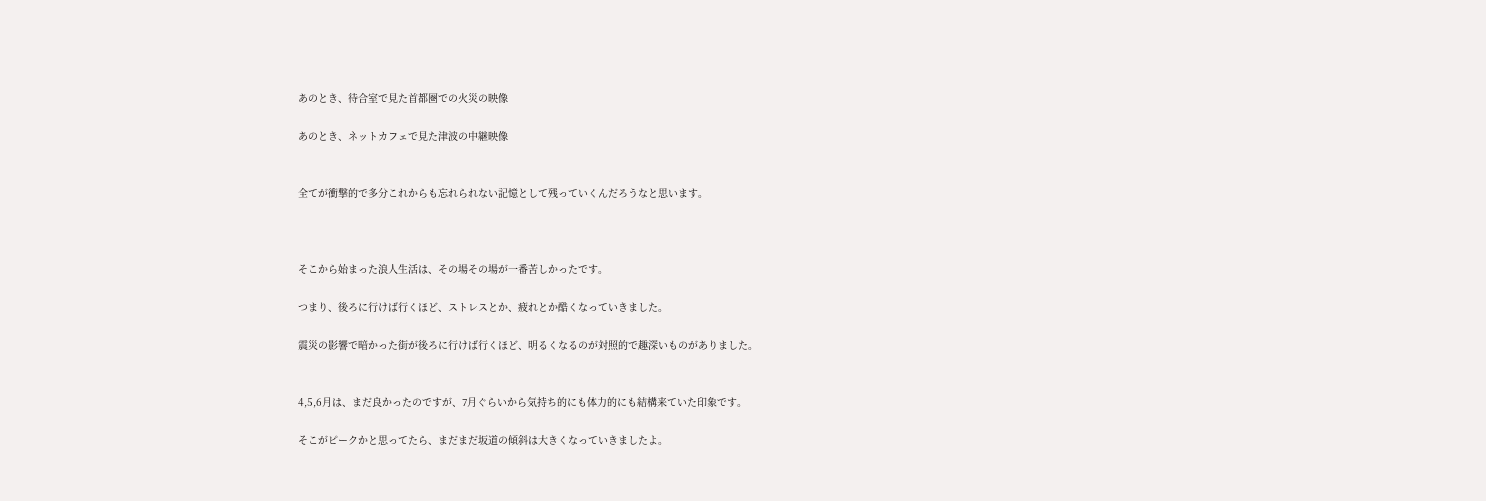あのとき、待合室で見た首都圏での火災の映像

あのとき、ネットカフェで見た津波の中継映像


全てが衝撃的で多分これからも忘れられない記憶として残っていくんだろうなと思います。



そこから始まった浪人生活は、その場その場が一番苦しかったです。

つまり、後ろに行けば行くほど、ストレスとか、疲れとか酷くなっていきました。

震災の影響で暗かった街が後ろに行けば行くほど、明るくなるのが対照的で趣深いものがありました。


4,5,6月は、まだ良かったのですが、7月ぐらいから気持ち的にも体力的にも結構来ていた印象です。

そこがピークかと思ってたら、まだまだ坂道の傾斜は大きくなっていきましたよ。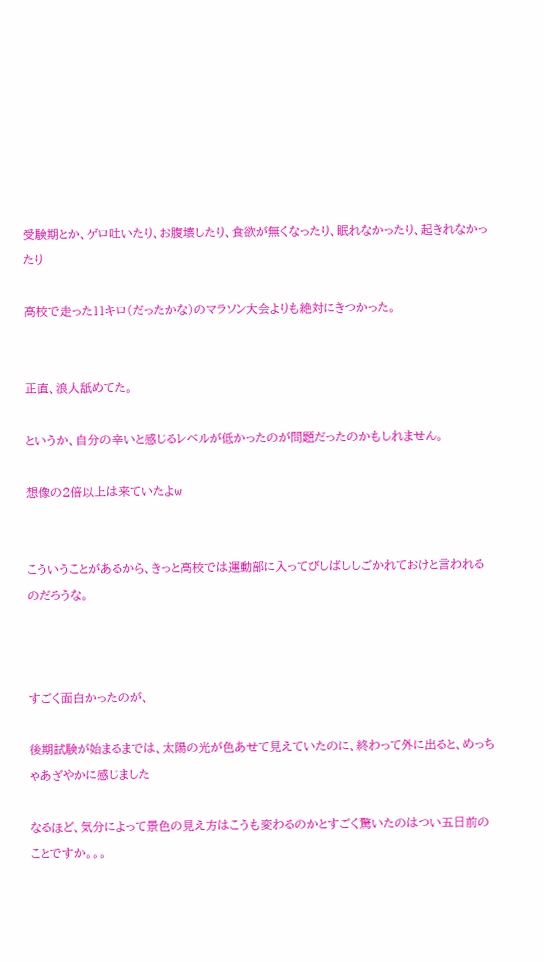受験期とか、ゲロ吐いたり、お腹壊したり、食欲が無くなったり、眠れなかったり、起きれなかったり

高校で走った11キロ(だったかな)のマラソン大会よりも絶対にきつかった。


正直、浪人舐めてた。

というか、自分の辛いと感じるレベルが低かったのが問題だったのかもしれません。

想像の2倍以上は来ていたよw


こういうことがあるから、きっと高校では運動部に入ってびしばししごかれておけと言われるのだろうな。



すごく面白かったのが、

後期試験が始まるまでは、太陽の光が色あせて見えていたのに、終わって外に出ると、めっちゃあざやかに感じました

なるほど、気分によって景色の見え方はこうも変わるのかとすごく驚いたのはつい五日前のことですか。。。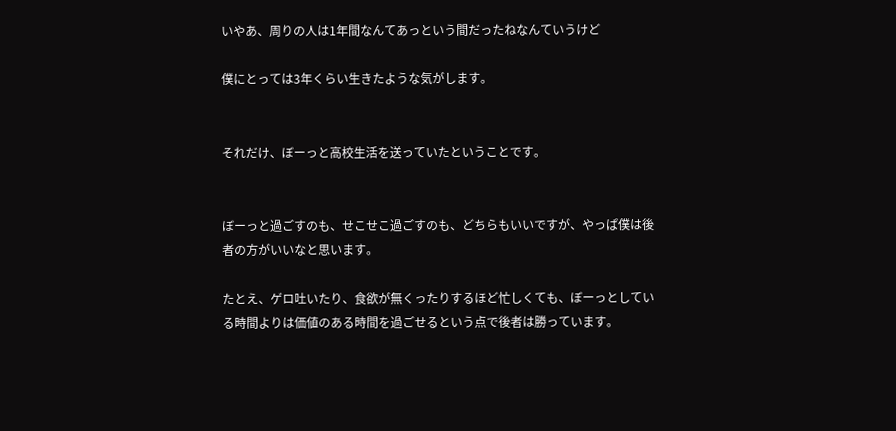いやあ、周りの人は1年間なんてあっという間だったねなんていうけど

僕にとっては3年くらい生きたような気がします。


それだけ、ぼーっと高校生活を送っていたということです。


ぼーっと過ごすのも、せこせこ過ごすのも、どちらもいいですが、やっぱ僕は後者の方がいいなと思います。

たとえ、ゲロ吐いたり、食欲が無くったりするほど忙しくても、ぼーっとしている時間よりは価値のある時間を過ごせるという点で後者は勝っています。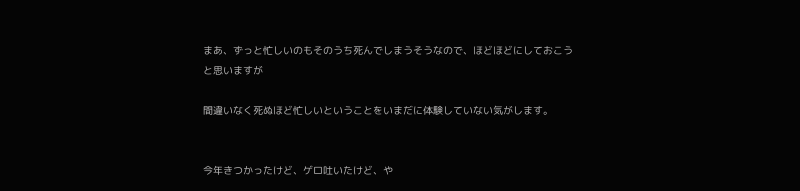まあ、ずっと忙しいのもそのうち死んでしまうそうなので、ほどほどにしておこうと思いますが

間違いなく死ぬほど忙しいということをいまだに体験していない気がします。


今年きつかったけど、ゲロ吐いたけど、や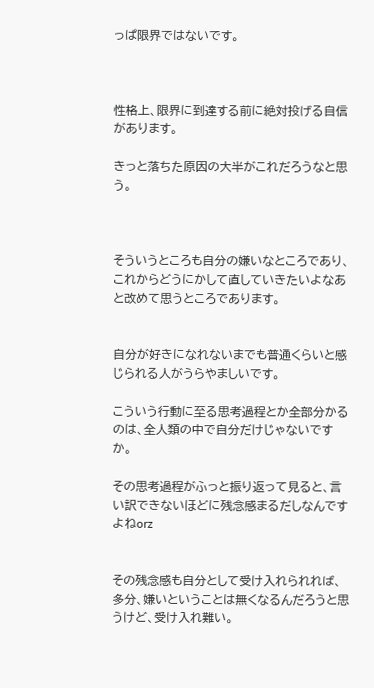っぱ限界ではないです。



性格上、限界に到達する前に絶対投げる自信があります。

きっと落ちた原因の大半がこれだろうなと思う。



そういうところも自分の嫌いなところであり、これからどうにかして直していきたいよなあと改めて思うところであります。


自分が好きになれないまでも普通くらいと感じられる人がうらやましいです。

こういう行動に至る思考過程とか全部分かるのは、全人類の中で自分だけじゃないですか。

その思考過程がふっと振り返って見ると、言い訳できないほどに残念感まるだしなんですよねorz


その残念感も自分として受け入れられれば、多分、嫌いということは無くなるんだろうと思うけど、受け入れ難い。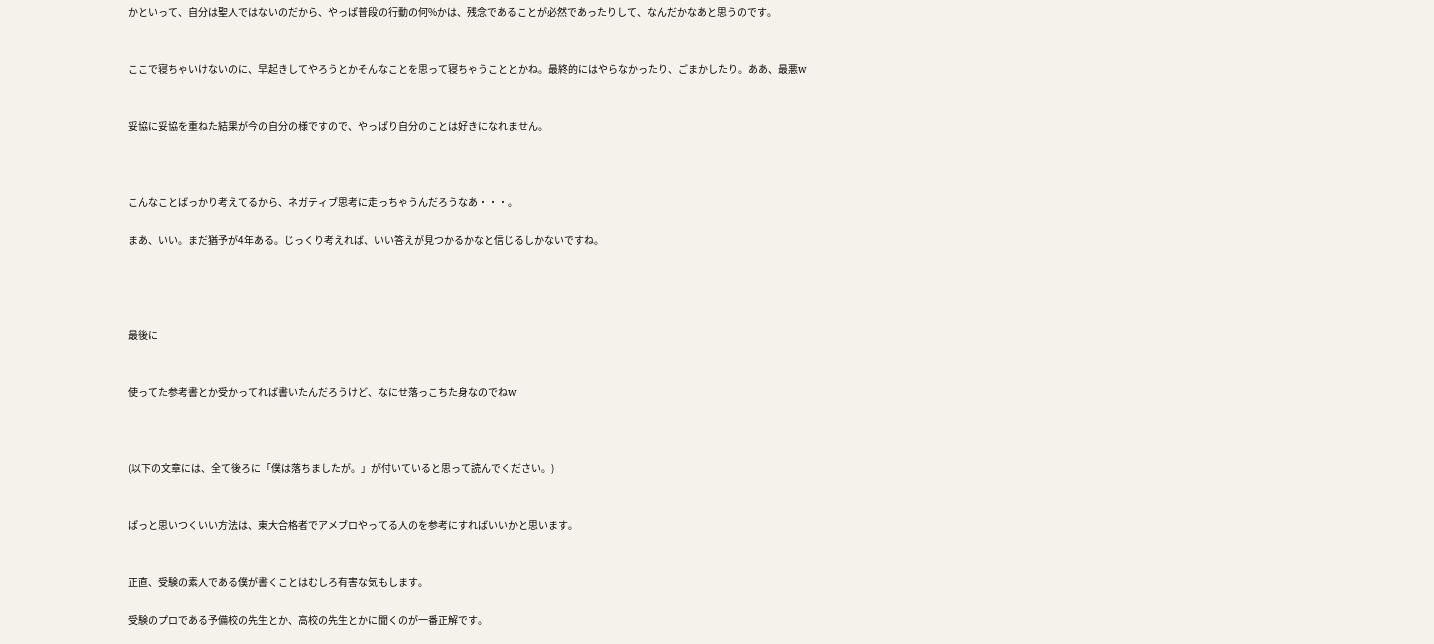かといって、自分は聖人ではないのだから、やっぱ普段の行動の何%かは、残念であることが必然であったりして、なんだかなあと思うのです。


ここで寝ちゃいけないのに、早起きしてやろうとかそんなことを思って寝ちゃうこととかね。最終的にはやらなかったり、ごまかしたり。ああ、最悪w


妥協に妥協を重ねた結果が今の自分の様ですので、やっぱり自分のことは好きになれません。



こんなことばっかり考えてるから、ネガティブ思考に走っちゃうんだろうなあ・・・。

まあ、いい。まだ猶予が4年ある。じっくり考えれば、いい答えが見つかるかなと信じるしかないですね。




最後に


使ってた参考書とか受かってれば書いたんだろうけど、なにせ落っこちた身なのでねw



(以下の文章には、全て後ろに「僕は落ちましたが。」が付いていると思って読んでください。)


ぱっと思いつくいい方法は、東大合格者でアメブロやってる人のを参考にすればいいかと思います。


正直、受験の素人である僕が書くことはむしろ有害な気もします。

受験のプロである予備校の先生とか、高校の先生とかに聞くのが一番正解です。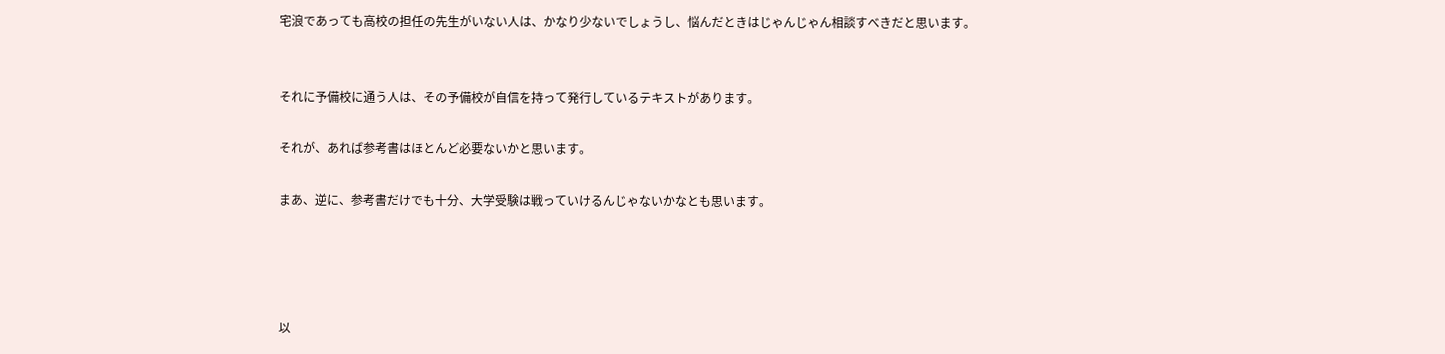宅浪であっても高校の担任の先生がいない人は、かなり少ないでしょうし、悩んだときはじゃんじゃん相談すべきだと思います。


それに予備校に通う人は、その予備校が自信を持って発行しているテキストがあります。

それが、あれば参考書はほとんど必要ないかと思います。

まあ、逆に、参考書だけでも十分、大学受験は戦っていけるんじゃないかなとも思います。




以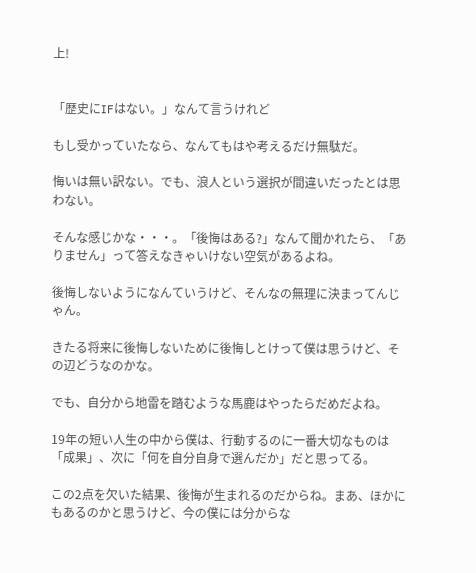上!


「歴史にIFはない。」なんて言うけれど

もし受かっていたなら、なんてもはや考えるだけ無駄だ。

悔いは無い訳ない。でも、浪人という選択が間違いだったとは思わない。

そんな感じかな・・・。「後悔はある?」なんて聞かれたら、「ありません」って答えなきゃいけない空気があるよね。

後悔しないようになんていうけど、そんなの無理に決まってんじゃん。

きたる将来に後悔しないために後悔しとけって僕は思うけど、その辺どうなのかな。

でも、自分から地雷を踏むような馬鹿はやったらだめだよね。

19年の短い人生の中から僕は、行動するのに一番大切なものは「成果」、次に「何を自分自身で選んだか」だと思ってる。

この2点を欠いた結果、後悔が生まれるのだからね。まあ、ほかにもあるのかと思うけど、今の僕には分からな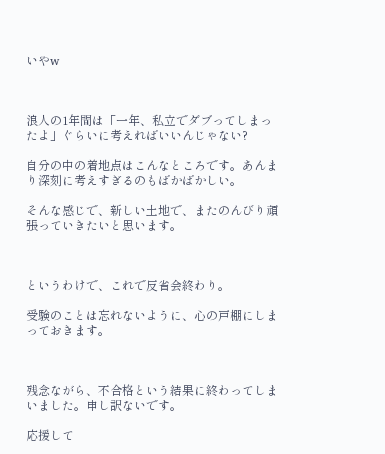いやw



浪人の1年間は「一年、私立でダブってしまったよ」ぐらいに考えればいいんじゃない?

自分の中の着地点はこんなところです。あんまり深刻に考えすぎるのもばかばかしい。

そんな感じで、新しい土地で、またのんびり頑張っていきたいと思います。



というわけで、これで反省会終わり。

受験のことは忘れないように、心の戸棚にしまっておきます。



残念ながら、不合格という結果に終わってしまいました。申し訳ないです。

応援して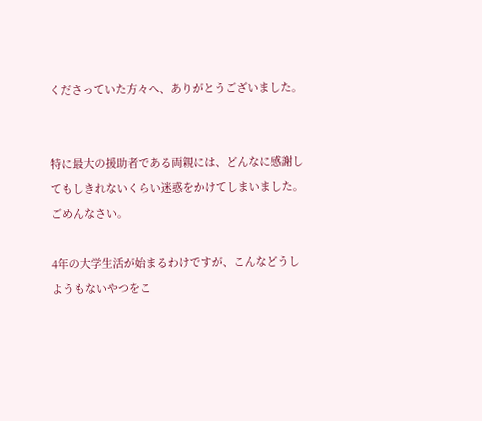くださっていた方々へ、ありがとうございました。


特に最大の援助者である両親には、どんなに感謝してもしきれないくらい迷惑をかけてしまいました。ごめんなさい。

4年の大学生活が始まるわけですが、こんなどうしようもないやつをこ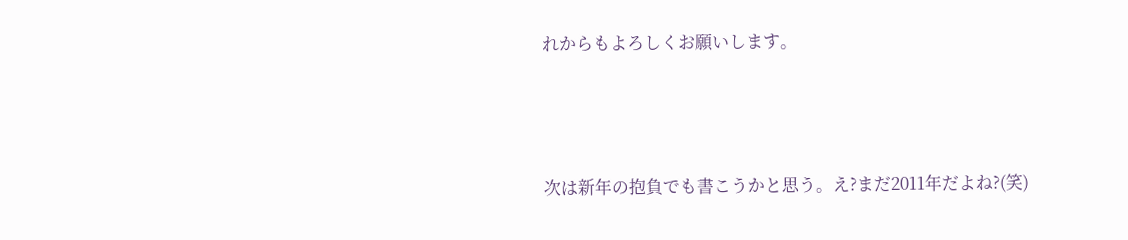れからもよろしくお願いします。




次は新年の抱負でも書こうかと思う。え?まだ2011年だよね?(笑)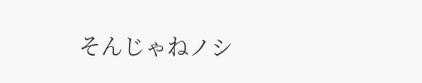そんじゃねノシ